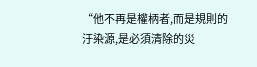“他不再是權柄者,而是規則的汙染源,是必須清除的災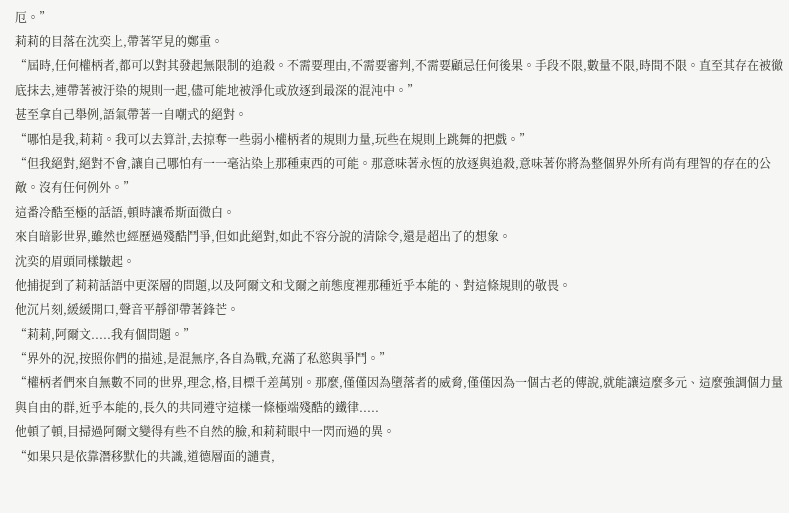厄。”
莉莉的目落在沈奕上,帶著罕見的鄭重。
“屆時,任何權柄者,都可以對其發起無限制的追殺。不需要理由,不需要審判,不需要顧忌任何後果。手段不限,數量不限,時間不限。直至其存在被徹底抹去,連帶著被汙染的規則一起,儘可能地被淨化或放逐到最深的混沌中。”
甚至拿自己舉例,語氣帶著一自嘲式的絕對。
“哪怕是我,莉莉。我可以去算計,去掠奪一些弱小權柄者的規則力量,玩些在規則上跳舞的把戲。”
“但我絕對,絕對不會,讓自己哪怕有一一毫沾染上那種東西的可能。那意味著永恆的放逐與追殺,意味著你將為整個界外所有尚有理智的存在的公敵。沒有任何例外。”
這番冷酷至極的話語,頓時讓希斯面微白。
來自暗影世界,雖然也經歷過殘酷鬥爭,但如此絕對,如此不容分說的清除令,還是超出了的想象。
沈奕的眉頭同樣皺起。
他捕捉到了莉莉話語中更深層的問題,以及阿爾文和戈爾之前態度裡那種近乎本能的、對這條規則的敬畏。
他沉片刻,緩緩開口,聲音平靜卻帶著鋒芒。
“莉莉,阿爾文.....我有個問題。”
“界外的況,按照你們的描述,是混無序,各自為戰,充滿了私慾與爭鬥。”
“權柄者們來自無數不同的世界,理念,格,目標千差萬別。那麼,僅僅因為墮落者的威脅,僅僅因為一個古老的傳說,就能讓這麼多元、這麼強調個力量與自由的群,近乎本能的,長久的共同遵守這樣一條極端殘酷的鐵律.....
他頓了頓,目掃過阿爾文變得有些不自然的臉,和莉莉眼中一閃而過的異。
“如果只是依靠潛移默化的共識,道德層面的譴責,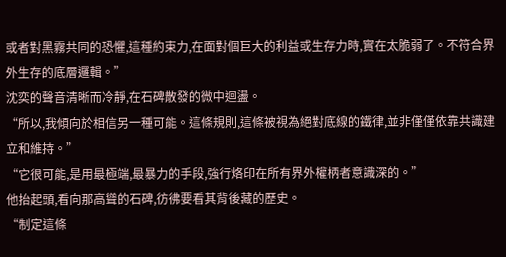或者對黑霧共同的恐懼,這種約束力,在面對個巨大的利益或生存力時,實在太脆弱了。不符合界外生存的底層邏輯。”
沈奕的聲音清晰而冷靜,在石碑散發的微中迴盪。
“所以,我傾向於相信另一種可能。這條規則,這條被視為絕對底線的鐵律,並非僅僅依靠共識建立和維持。”
“它很可能,是用最極端,最暴力的手段,強行烙印在所有界外權柄者意識深的。”
他抬起頭,看向那高聳的石碑,彷彿要看其背後藏的歷史。
“制定這條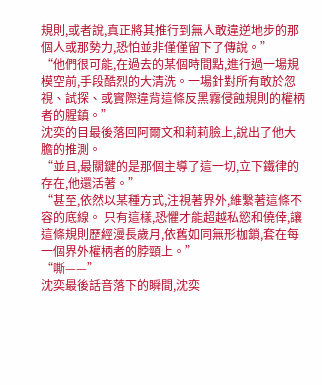規則,或者說,真正將其推行到無人敢違逆地步的那個人或那勢力,恐怕並非僅僅留下了傳說。”
“他們很可能,在過去的某個時間點,進行過一場規模空前,手段酷烈的大清洗。一場針對所有敢於忽視、試探、或實際違背這條反黑霧侵蝕規則的權柄者的腥鎮。”
沈奕的目最後落回阿爾文和莉莉臉上,說出了他大膽的推測。
“並且,最關鍵的是那個主導了這一切,立下鐵律的存在,他還活著。”
“甚至,依然以某種方式,注視著界外,維繫著這條不容的底線。 只有這樣,恐懼才能超越私慾和僥倖,讓這條規則歷經漫長歲月,依舊如同無形枷鎖,套在每一個界外權柄者的脖頸上。”
“嘶——”
沈奕最後話音落下的瞬間,沈奕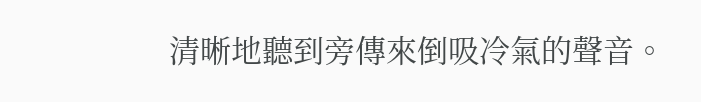清晰地聽到旁傳來倒吸冷氣的聲音。